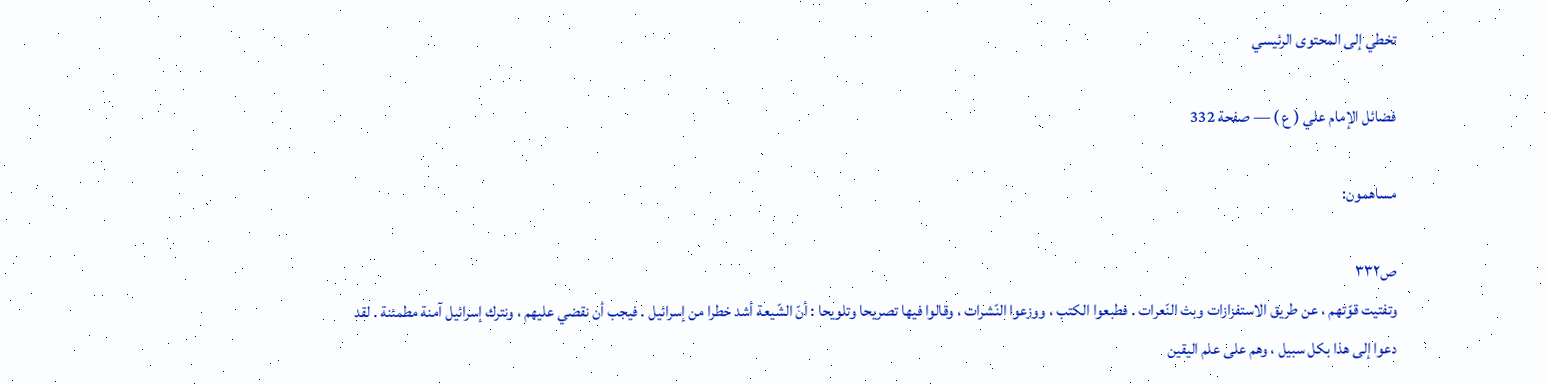تخطي إلى المحتوى الرئيسي

فضائل الإمام علي ( ع ) — صفحة 332

مساهمون:

ص٣٣٢
وتفتيت قوّتهم ، عن طريق الاستفزازات وبث النّعرات . فطبعوا الكتب ، ووزعوا النّشرات ، وقالوا فيها تصريحا وتلويحا : أنّ الشّيعة أشد خطرا من إسرائيل . فيجب أن نقضي عليهم ، ونترك إسرائيل آمنة مطمئنة . لقد دعوا إلى هذا بكل سبيل ، وهم على علم اليقين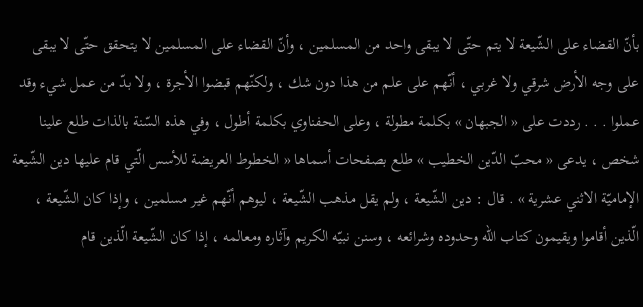بأنّ القضاء على الشّيعة لا يتم حتّى لا يبقى واحد من المسلمين ، وأنّ القضاء على المسلمين لا يتحقق حتّى لا يبقى على وجه الأرض شرقي ولا غربي ، أنّهم على علم من هذا دون شك ، ولكنّهم قبضوا الأجرة ، ولا بدّ من عمل شيء وقد عملوا . . . رددت على « الجبهان » بكلمة مطولة ، وعلى الحفناوي بكلمة أطول ، وفي هذه السّنة بالذات طلع علينا شخص ، يدعى « محبّ الدّين الخطيب » طلع بصفحات أسماها « الخطوط العريضة للأسس الّتي قام عليها دين الشّيعة الإماميّة الاثني عشرية » . قال : دين الشّيعة ، ولم يقل مذهب الشّيعة ، ليوهم أنّهم غير مسلمين ، وإذا كان الشّيعة ، الّذين أقاموا ويقيمون كتاب اللّه وحدوده وشرائعه ، وسنن نبيّه الكريم وآثاره ومعالمه ، إذا كان الشّيعة الّذين قام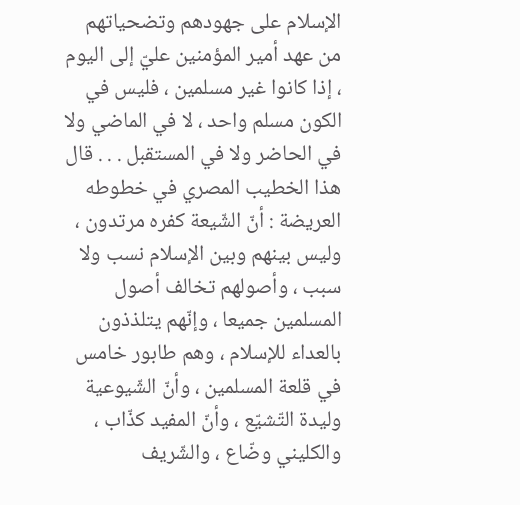الإسلام على جهودهم وتضحياتهم من عهد أمير المؤمنين عليّ إلى اليوم ، إذا كانوا غير مسلمين ، فليس في الكون مسلم واحد ، لا في الماضي ولا في الحاضر ولا في المستقبل . . . قال هذا الخطيب المصري في خطوطه العريضة : أنّ الشّيعة كفره مرتدون ، وليس بينهم وبين الإسلام نسب ولا سبب ، وأصولهم تخالف أصول المسلمين جميعا ، وإنّهم يتلذذون بالعداء للإسلام ، وهم طابور خامس في قلعة المسلمين ، وأنّ الشّيوعية وليدة التّشيّع ، وأنّ المفيد كذّاب ، والكليني وضّاع ، والشّريف